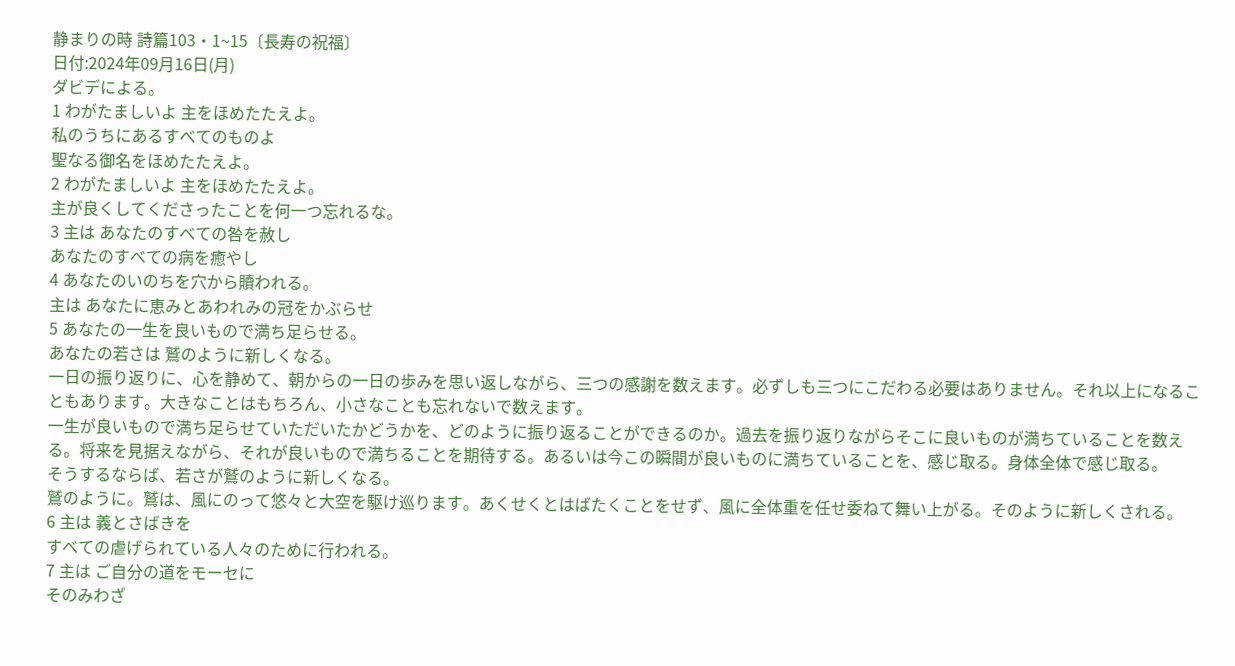静まりの時 詩篇103・1~15〔長寿の祝福〕
日付:2024年09月16日(月)
ダビデによる。
1 わがたましいよ 主をほめたたえよ。
私のうちにあるすべてのものよ
聖なる御名をほめたたえよ。
2 わがたましいよ 主をほめたたえよ。
主が良くしてくださったことを何一つ忘れるな。
3 主は あなたのすべての咎を赦し
あなたのすべての病を癒やし
4 あなたのいのちを穴から贖われる。
主は あなたに恵みとあわれみの冠をかぶらせ
5 あなたの一生を良いもので満ち足らせる。
あなたの若さは 鷲のように新しくなる。
一日の振り返りに、心を静めて、朝からの一日の歩みを思い返しながら、三つの感謝を数えます。必ずしも三つにこだわる必要はありません。それ以上になることもあります。大きなことはもちろん、小さなことも忘れないで数えます。
一生が良いもので満ち足らせていただいたかどうかを、どのように振り返ることができるのか。過去を振り返りながらそこに良いものが満ちていることを数える。将来を見据えながら、それが良いもので満ちることを期待する。あるいは今この瞬間が良いものに満ちていることを、感じ取る。身体全体で感じ取る。
そうするならば、若さが鷲のように新しくなる。
鷲のように。鷲は、風にのって悠々と大空を駆け巡ります。あくせくとはばたくことをせず、風に全体重を任せ委ねて舞い上がる。そのように新しくされる。
6 主は 義とさばきを
すべての虐げられている人々のために行われる。
7 主は ご自分の道をモーセに
そのみわざ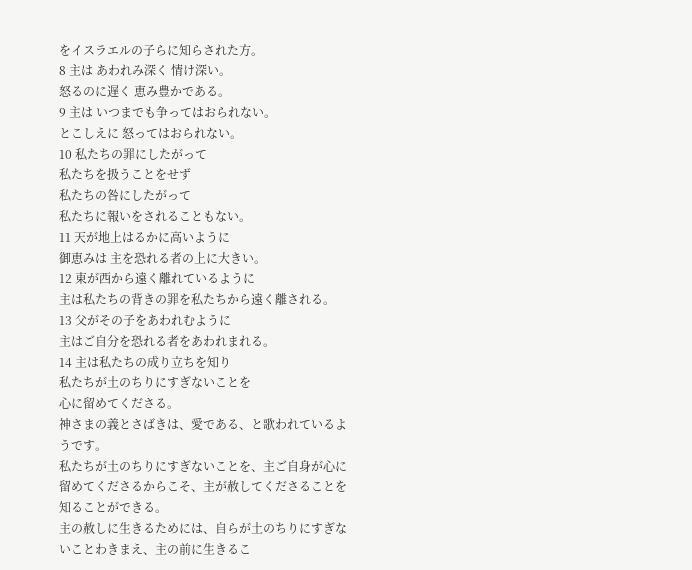をイスラエルの子らに知らされた方。
8 主は あわれみ深く 情け深い。
怒るのに遅く 恵み豊かである。
9 主は いつまでも争ってはおられない。
とこしえに 怒ってはおられない。
10 私たちの罪にしたがって
私たちを扱うことをせず
私たちの咎にしたがって
私たちに報いをされることもない。
11 天が地上はるかに高いように
御恵みは 主を恐れる者の上に大きい。
12 東が西から遠く離れているように
主は私たちの背きの罪を私たちから遠く離される。
13 父がその子をあわれむように
主はご自分を恐れる者をあわれまれる。
14 主は私たちの成り立ちを知り
私たちが土のちりにすぎないことを
心に留めてくださる。
神さまの義とさばきは、愛である、と歌われているようです。
私たちが土のちりにすぎないことを、主ご自身が心に留めてくださるからこそ、主が赦してくださることを知ることができる。
主の赦しに生きるためには、自らが土のちりにすぎないことわきまえ、主の前に生きるこ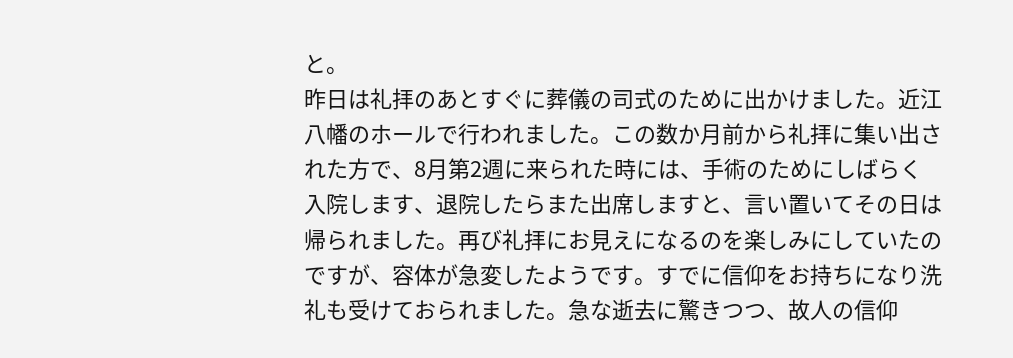と。
昨日は礼拝のあとすぐに葬儀の司式のために出かけました。近江八幡のホールで行われました。この数か月前から礼拝に集い出された方で、8月第2週に来られた時には、手術のためにしばらく入院します、退院したらまた出席しますと、言い置いてその日は帰られました。再び礼拝にお見えになるのを楽しみにしていたのですが、容体が急変したようです。すでに信仰をお持ちになり洗礼も受けておられました。急な逝去に驚きつつ、故人の信仰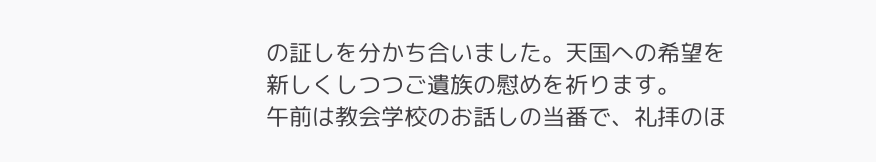の証しを分かち合いました。天国への希望を新しくしつつご遺族の慰めを祈ります。
午前は教会学校のお話しの当番で、礼拝のほ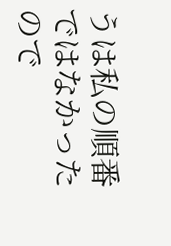うは私の順番ではなかったので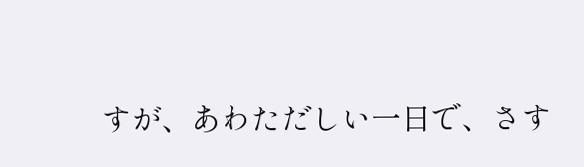すが、あわただしい一日で、さす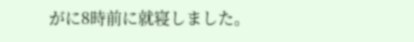がに8時前に就寝しました。